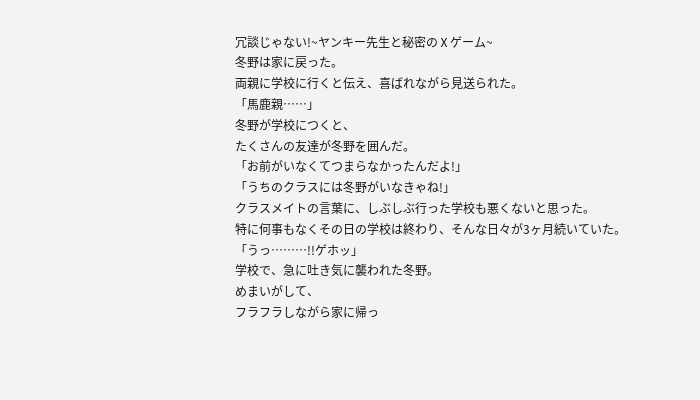冗談じゃない!~ヤンキー先生と秘密のⅩゲーム~
冬野は家に戻った。
両親に学校に行くと伝え、喜ばれながら見送られた。
「馬鹿親……」
冬野が学校につくと、
たくさんの友達が冬野を囲んだ。
「お前がいなくてつまらなかったんだよ!」
「うちのクラスには冬野がいなきゃね!」
クラスメイトの言葉に、しぶしぶ行った学校も悪くないと思った。
特に何事もなくその日の学校は終わり、そんな日々が3ヶ月続いていた。
「うっ………!!ゲホッ」
学校で、急に吐き気に襲われた冬野。
めまいがして、
フラフラしながら家に帰っ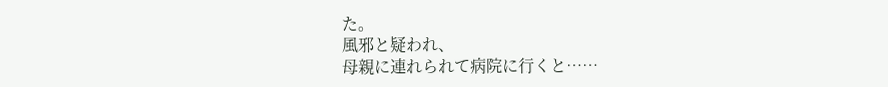た。
風邪と疑われ、
母親に連れられて病院に行くと……